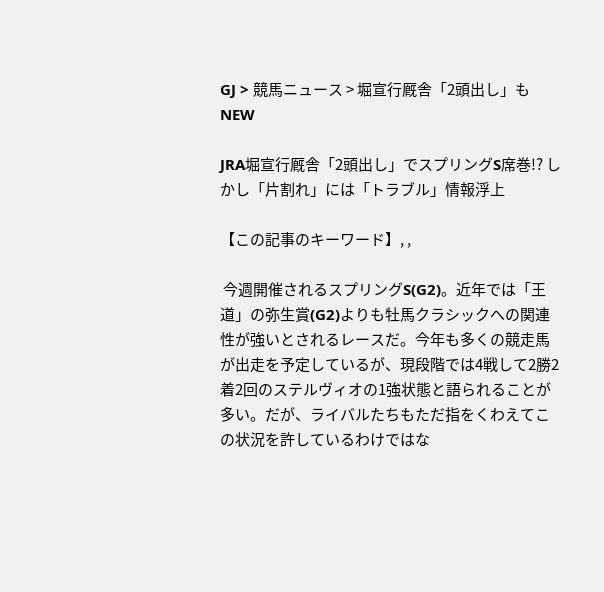GJ > 競馬ニュース > 堀宣行厩舎「2頭出し」も
NEW

JRA堀宣行厩舎「2頭出し」でスプリングS席巻!? しかし「片割れ」には「トラブル」情報浮上

【この記事のキーワード】, ,

 今週開催されるスプリングS(G2)。近年では「王道」の弥生賞(G2)よりも牡馬クラシックへの関連性が強いとされるレースだ。今年も多くの競走馬が出走を予定しているが、現段階では4戦して2勝2着2回のステルヴィオの1強状態と語られることが多い。だが、ライバルたちもただ指をくわえてこの状況を許しているわけではな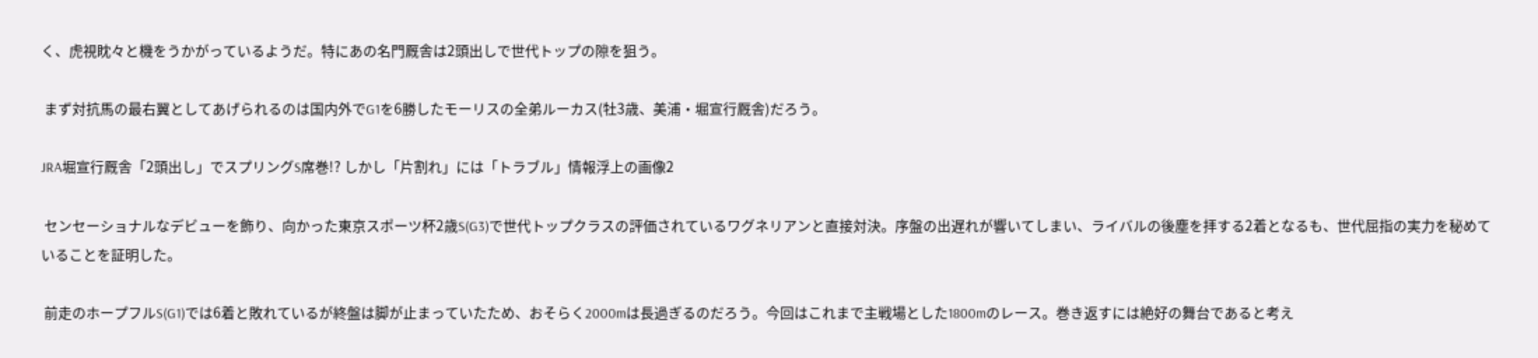く、虎視眈々と機をうかがっているようだ。特にあの名門厩舎は2頭出しで世代トップの隙を狙う。

 まず対抗馬の最右翼としてあげられるのは国内外でG1を6勝したモーリスの全弟ルーカス(牡3歳、美浦・堀宣行厩舎)だろう。

JRA堀宣行厩舎「2頭出し」でスプリングS席巻!? しかし「片割れ」には「トラブル」情報浮上の画像2

 センセーショナルなデビューを飾り、向かった東京スポーツ杯2歳S(G3)で世代トップクラスの評価されているワグネリアンと直接対決。序盤の出遅れが響いてしまい、ライバルの後塵を拝する2着となるも、世代屈指の実力を秘めていることを証明した。

 前走のホープフルS(G1)では6着と敗れているが終盤は脚が止まっていたため、おそらく2000mは長過ぎるのだろう。今回はこれまで主戦場とした1800mのレース。巻き返すには絶好の舞台であると考え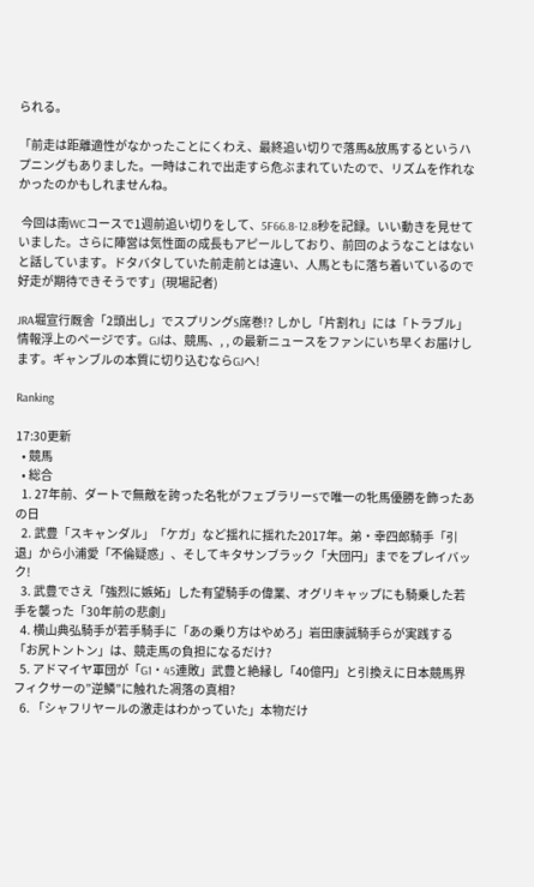られる。

「前走は距離適性がなかったことにくわえ、最終追い切りで落馬&放馬するというハプニングもありました。一時はこれで出走すら危ぶまれていたので、リズムを作れなかったのかもしれませんね。

 今回は南WCコースで1週前追い切りをして、5F66.8-12.8秒を記録。いい動きを見せていました。さらに陣営は気性面の成長もアピールしており、前回のようなことはないと話しています。ドタバタしていた前走前とは違い、人馬ともに落ち着いているので好走が期待できそうです」(現場記者)

JRA堀宣行厩舎「2頭出し」でスプリングS席巻!? しかし「片割れ」には「トラブル」情報浮上のページです。GJは、競馬、, , の最新ニュースをファンにいち早くお届けします。ギャンブルの本質に切り込むならGJへ!

Ranking

17:30更新
  • 競馬
  • 総合
  1. 27年前、ダートで無敵を誇った名牝がフェブラリーSで唯一の牝馬優勝を飾ったあの日
  2. 武豊「スキャンダル」「ケガ」など揺れに揺れた2017年。弟・幸四郎騎手「引退」から小浦愛「不倫疑惑」、そしてキタサンブラック「大団円」までをプレイバック!
  3. 武豊でさえ「強烈に嫉妬」した有望騎手の偉業、オグリキャップにも騎乗した若手を襲った「30年前の悲劇」
  4. 横山典弘騎手が若手騎手に「あの乗り方はやめろ」岩田康誠騎手らが実践する「お尻トントン」は、競走馬の負担になるだけ?
  5. アドマイヤ軍団が「G1・45連敗」武豊と絶縁し「40億円」と引換えに日本競馬界フィクサーの”逆鱗”に触れた凋落の真相?
  6. 「シャフリヤールの激走はわかっていた」本物だけ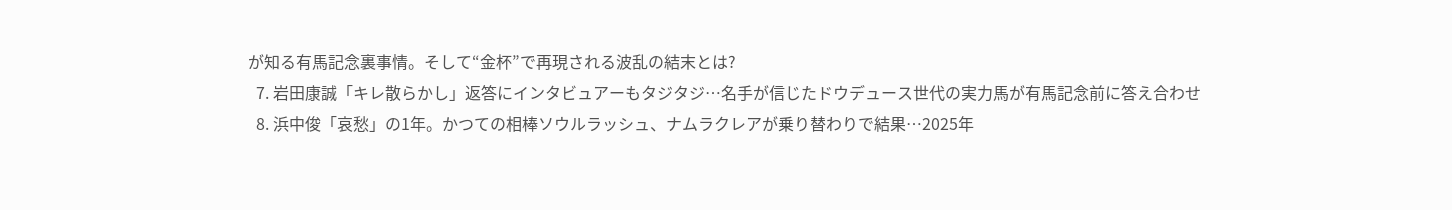が知る有馬記念裏事情。そして“金杯”で再現される波乱の結末とは?
  7. 岩田康誠「キレ散らかし」返答にインタビュアーもタジタジ…名手が信じたドウデュース世代の実力馬が有馬記念前に答え合わせ
  8. 浜中俊「哀愁」の1年。かつての相棒ソウルラッシュ、ナムラクレアが乗り替わりで結果…2025年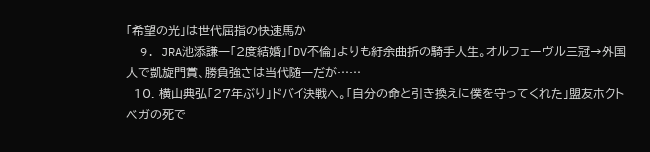「希望の光」は世代屈指の快速馬か
  9. JRA池添謙一「2度結婚」「DV不倫」よりも紆余曲折の騎手人生。オルフェーヴル三冠→外国人で凱旋門賞、勝負強さは当代随一だが……
  10. 横山典弘「27年ぶり」ドバイ決戦へ。「自分の命と引き換えに僕を守ってくれた」盟友ホクトベガの死で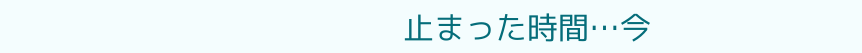止まった時間…今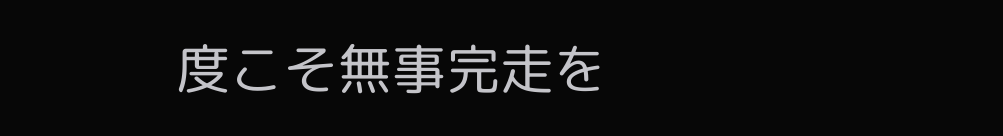度こそ無事完走を